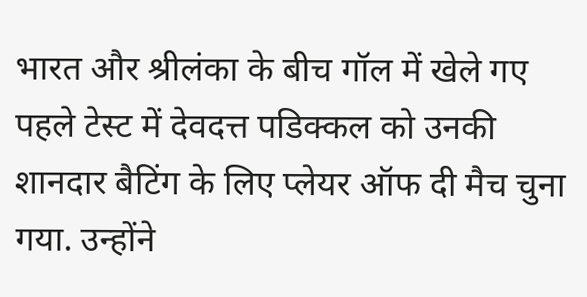भारत और श्रीलंका के बीच गॉल में खेले गए पहले टेस्ट में देवदत्त पडिक्कल को उनकी शानदार बैटिंग के लिए प्लेयर ऑफ दी मैच चुना गया. उन्होंने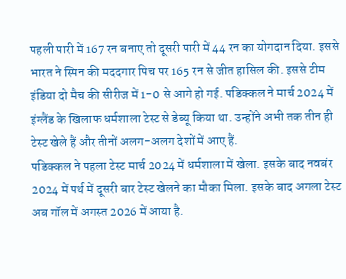पहली पारी में 167 रन बनाए तो दूसरी पारी में 44 रन का योगदान दिया. इससे भारत ने स्पिन की मददगार पिच पर 165 रन से जीत हासिल की. इससे टीम इंडिया दो मैच की सीरीज में 1-0 से आगे हो गई. पडिक्कल ने मार्च 2024 में इंग्लैंड के खिलाफ धर्मशाला टेस्ट से डेब्यू किया था. उन्होंने अभी तक तीन ही टेस्ट खेले हैं और तीनों अलग-अलग देशों में आए हैं.
पडिक्कल ने पहला टेस्ट मार्च 2024 में धर्मशाला में खेला. इसके बाद नवबंर 2024 में पर्थ में दूसरी बार टेस्ट खेलने का मौका मिला. इसके बाद अगला टेस्ट अब गॉल में अगस्त 2026 में आया है.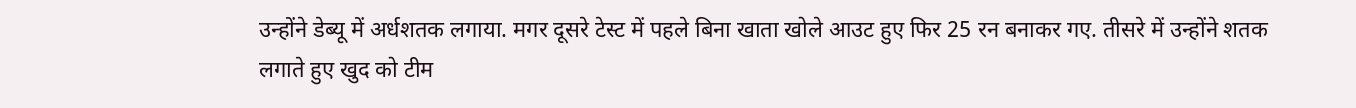उन्होंने डेब्यू में अर्धशतक लगाया. मगर दूसरे टेस्ट में पहले बिना खाता खोले आउट हुए फिर 25 रन बनाकर गए. तीसरे में उन्होंने शतक लगाते हुए खुद को टीम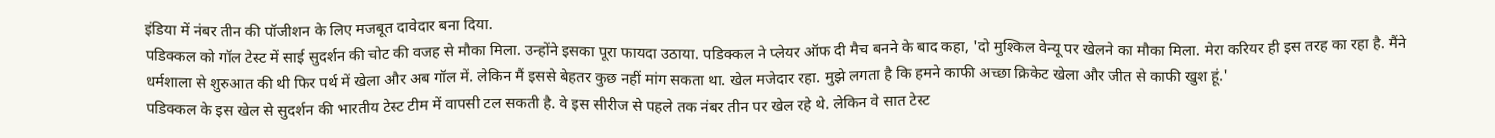इंडिया में नंबर तीन की पॉजीशन के लिए मजबूत दावेदार बना दिया.
पडिक्कल को गॉल टेस्ट में साई सुदर्शन की चोट की वजह से मौका मिला. उन्होंने इसका पूरा फायदा उठाया. पडिक्कल ने प्लेयर ऑफ दी मैच बनने के बाद कहा, 'दो मुश्किल वेन्यू पर खेलने का मौका मिला. मेरा करियर ही इस तरह का रहा है. मैंने धर्मशाला से शुरुआत की थी फिर पर्थ में खेला और अब गॉल में. लेकिन मैं इससे बेहतर कुछ नहीं मांग सकता था. खेल मजेदार रहा. मुझे लगता है कि हमने काफी अच्छा क्रिकेट खेला और जीत से काफी खुश हूं.'
पडिक्कल के इस खेल से सुदर्शन की भारतीय टेस्ट टीम में वापसी टल सकती है. वे इस सीरीज से पहले तक नंबर तीन पर खेल रहे थे. लेकिन वे सात टेस्ट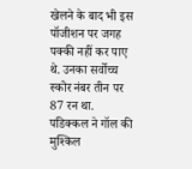खेलने के बाद भी इस पॉजीशन पर जगह पक्की नहीं कर पाए थे. उनका सर्वोच्च स्कोर नंबर तीन पर 87 रन था. पडिक्कल ने गॉल की मुश्किल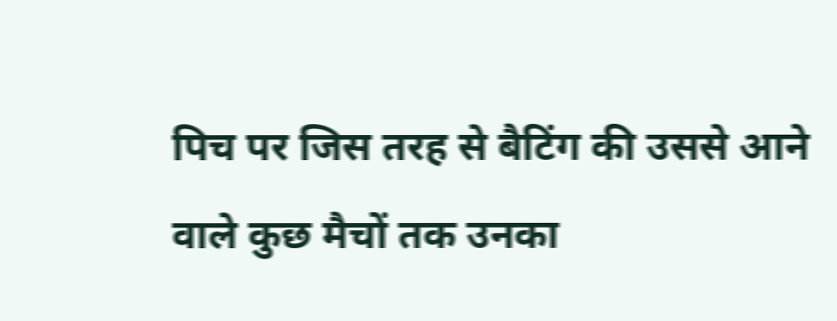पिच पर जिस तरह से बैटिंग की उससे आने वाले कुछ मैचों तक उनका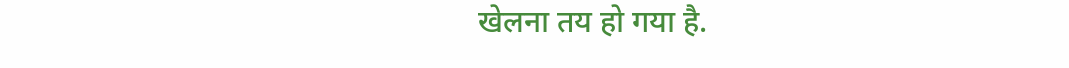खेलना तय हो गया है.